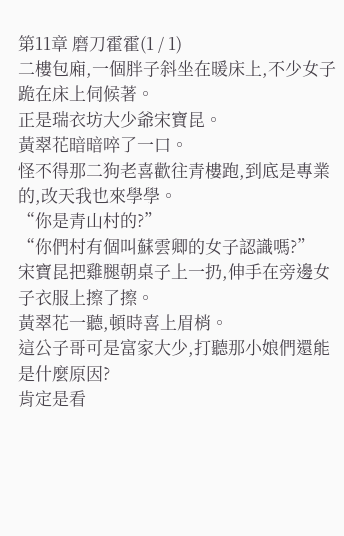第11章 磨刀霍霍(1 / 1)
二樓包廂,一個胖子斜坐在暖床上,不少女子跪在床上伺候著。
正是瑞衣坊大少爺宋寶昆。
黃翠花暗暗啐了一口。
怪不得那二狗老喜歡往青樓跑,到底是專業的,改天我也來學學。
“你是青山村的?”
“你們村有個叫蘇雲卿的女子認識嗎?”
宋寶昆把雞腿朝桌子上一扔,伸手在旁邊女子衣服上擦了擦。
黃翠花一聽,頓時喜上眉梢。
這公子哥可是富家大少,打聽那小娘們還能是什麼原因?
肯定是看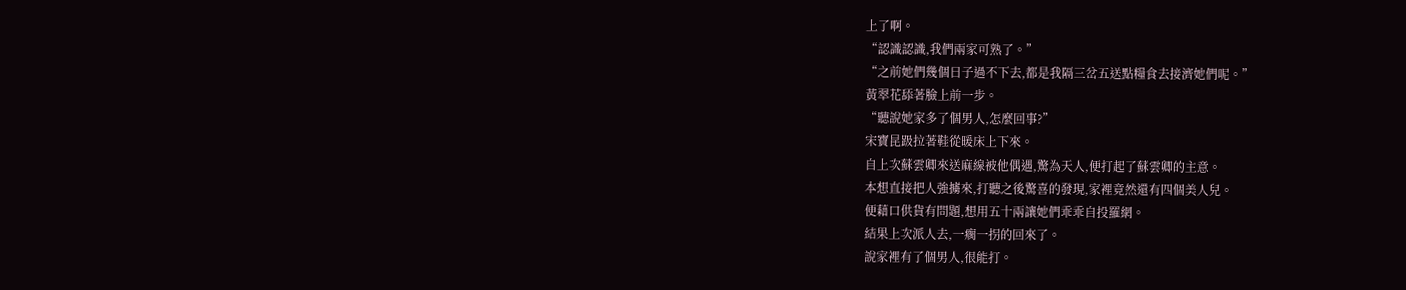上了啊。
“認識認識,我們兩家可熟了。”
“之前她們幾個日子過不下去,都是我隔三岔五送點糧食去接濟她們呢。”
黃翠花舔著臉上前一步。
“聽說她家多了個男人,怎麼回事?”
宋寶昆趿拉著鞋從暖床上下來。
自上次蘇雲卿來送麻線被他偶遇,驚為天人,便打起了蘇雲卿的主意。
本想直接把人強擄來,打聽之後驚喜的發現,家裡竟然還有四個美人兒。
便藉口供貨有問題,想用五十兩讓她們乖乖自投羅網。
結果上次派人去,一瘸一拐的回來了。
說家裡有了個男人,很能打。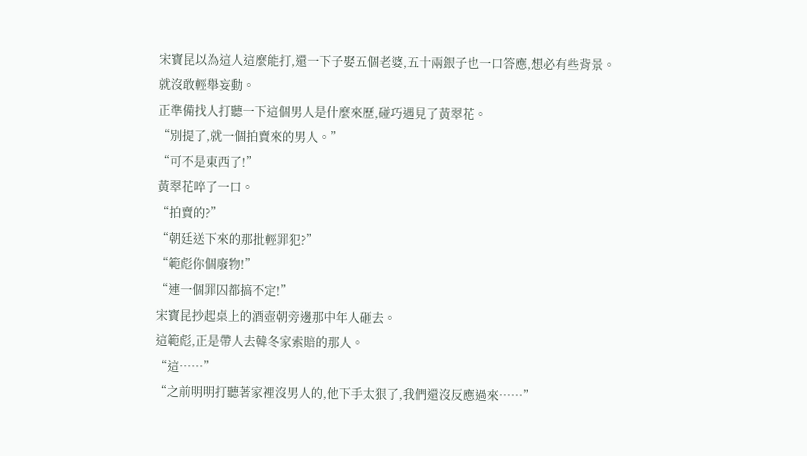宋寶昆以為這人這麼能打,還一下子娶五個老婆,五十兩銀子也一口答應,想必有些背景。
就沒敢輕舉妄動。
正準備找人打聽一下這個男人是什麼來歷,碰巧遇見了黃翠花。
“別提了,就一個拍賣來的男人。”
“可不是東西了!”
黃翠花啐了一口。
“拍賣的?”
“朝廷送下來的那批輕罪犯?”
“範彪你個廢物!”
“連一個罪囚都搞不定!”
宋寶昆抄起桌上的酒壺朝旁邊那中年人砸去。
這範彪,正是帶人去韓冬家索賠的那人。
“這……”
“之前明明打聽著家裡沒男人的,他下手太狠了,我們還沒反應過來……”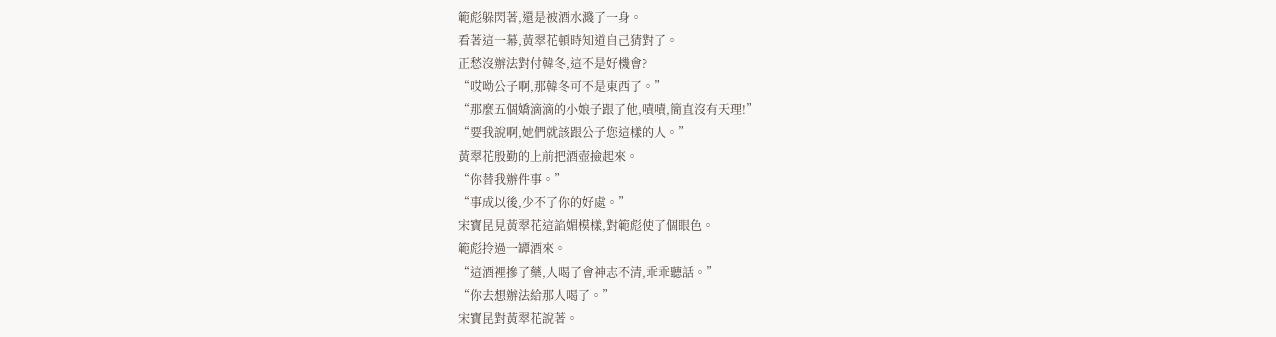範彪躲閃著,還是被酒水濺了一身。
看著這一幕,黃翠花頓時知道自己猜對了。
正愁沒辦法對付韓冬,這不是好機會?
“哎呦公子啊,那韓冬可不是東西了。”
“那麼五個嬌滴滴的小娘子跟了他,嘖嘖,簡直沒有天理!”
“要我說啊,她們就該跟公子您這樣的人。”
黃翠花殷勤的上前把酒壺撿起來。
“你替我辦件事。”
“事成以後,少不了你的好處。”
宋寶昆見黃翠花這諂媚模樣,對範彪使了個眼色。
範彪拎過一罈酒來。
“這酒裡摻了藥,人喝了會神志不清,乖乖聽話。”
“你去想辦法給那人喝了。”
宋寶昆對黃翠花說著。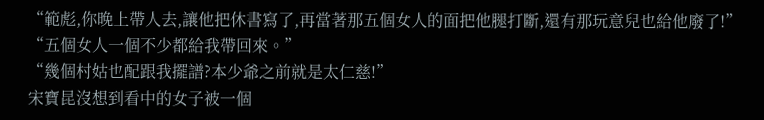“範彪,你晚上帶人去,讓他把休書寫了,再當著那五個女人的面把他腿打斷,還有那玩意兒也給他廢了!”
“五個女人一個不少都給我帶回來。”
“幾個村姑也配跟我擺譜?本少爺之前就是太仁慈!”
宋寶昆沒想到看中的女子被一個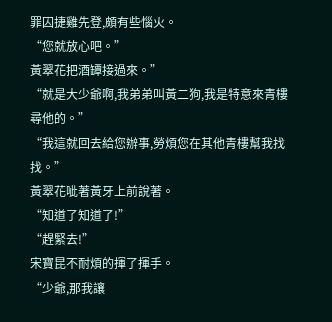罪囚捷雞先登,頗有些惱火。
“您就放心吧。”
黃翠花把酒罈接過來。”
“就是大少爺啊,我弟弟叫黃二狗,我是特意來青樓尋他的。”
“我這就回去給您辦事,勞煩您在其他青樓幫我找找。”
黃翠花呲著黃牙上前說著。
“知道了知道了!”
“趕緊去!”
宋寶昆不耐煩的揮了揮手。
“少爺,那我讓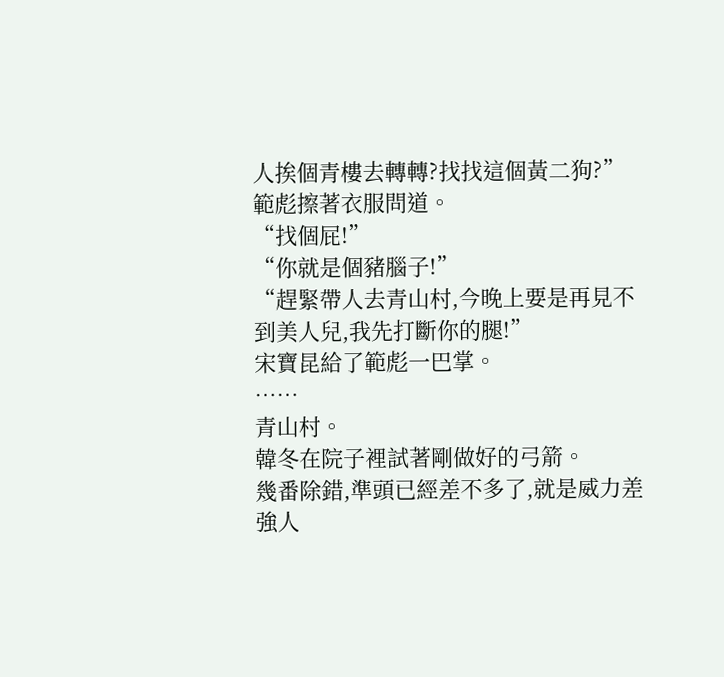人挨個青樓去轉轉?找找這個黃二狗?”
範彪擦著衣服問道。
“找個屁!”
“你就是個豬腦子!”
“趕緊帶人去青山村,今晚上要是再見不到美人兒,我先打斷你的腿!”
宋寶昆給了範彪一巴掌。
……
青山村。
韓冬在院子裡試著剛做好的弓箭。
幾番除錯,準頭已經差不多了,就是威力差強人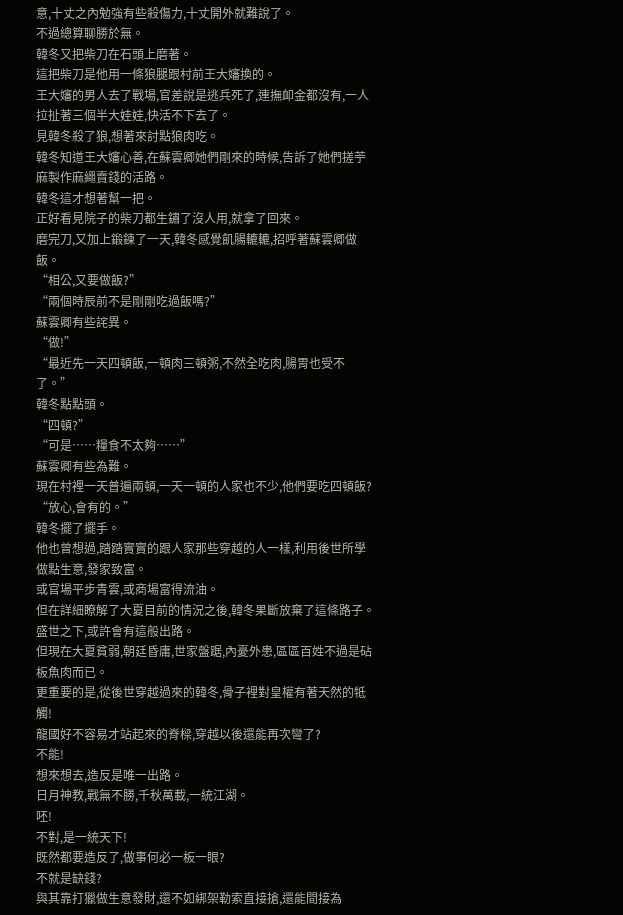意,十丈之內勉強有些殺傷力,十丈開外就難說了。
不過總算聊勝於無。
韓冬又把柴刀在石頭上磨著。
這把柴刀是他用一條狼腿跟村前王大嬸換的。
王大嬸的男人去了戰場,官差說是逃兵死了,連撫卹金都沒有,一人拉扯著三個半大娃娃,快活不下去了。
見韓冬殺了狼,想著來討點狼肉吃。
韓冬知道王大嬸心善,在蘇雲卿她們剛來的時候,告訴了她們搓苧麻製作麻繩賣錢的活路。
韓冬這才想著幫一把。
正好看見院子的柴刀都生鏽了沒人用,就拿了回來。
磨完刀,又加上鍛鍊了一天,韓冬感覺飢腸轆轆,招呼著蘇雲卿做飯。
“相公,又要做飯?”
“兩個時辰前不是剛剛吃過飯嗎?”
蘇雲卿有些詫異。
“做!”
“最近先一天四頓飯,一頓肉三頓粥,不然全吃肉,腸胃也受不了。”
韓冬點點頭。
“四頓?”
“可是……糧食不太夠……”
蘇雲卿有些為難。
現在村裡一天普遍兩頓,一天一頓的人家也不少,他們要吃四頓飯?
“放心,會有的。”
韓冬擺了擺手。
他也曾想過,踏踏實實的跟人家那些穿越的人一樣,利用後世所學做點生意,發家致富。
或官場平步青雲,或商場富得流油。
但在詳細瞭解了大夏目前的情況之後,韓冬果斷放棄了這條路子。
盛世之下,或許會有這般出路。
但現在大夏貧弱,朝廷昏庸,世家盤踞,內憂外患,區區百姓不過是砧板魚肉而已。
更重要的是,從後世穿越過來的韓冬,骨子裡對皇權有著天然的牴觸!
龍國好不容易才站起來的脊樑,穿越以後還能再次彎了?
不能!
想來想去,造反是唯一出路。
日月神教,戰無不勝,千秋萬載,一統江湖。
呸!
不對,是一統天下!
既然都要造反了,做事何必一板一眼?
不就是缺錢?
與其靠打獵做生意發財,還不如綁架勒索直接搶,還能間接為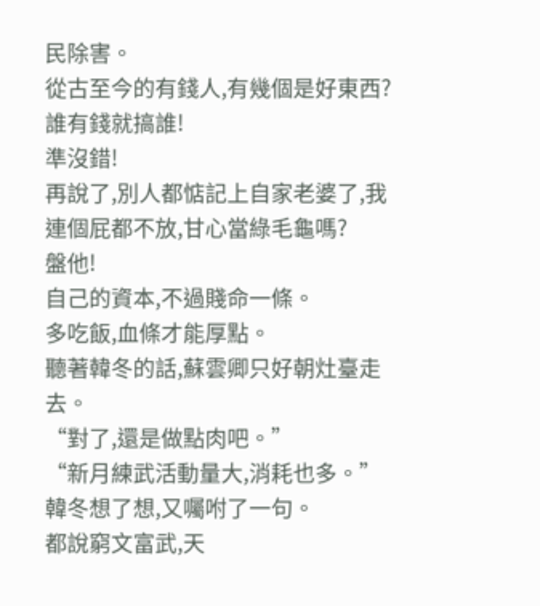民除害。
從古至今的有錢人,有幾個是好東西?
誰有錢就搞誰!
準沒錯!
再說了,別人都惦記上自家老婆了,我連個屁都不放,甘心當綠毛龜嗎?
盤他!
自己的資本,不過賤命一條。
多吃飯,血條才能厚點。
聽著韓冬的話,蘇雲卿只好朝灶臺走去。
“對了,還是做點肉吧。”
“新月練武活動量大,消耗也多。”
韓冬想了想,又囑咐了一句。
都說窮文富武,天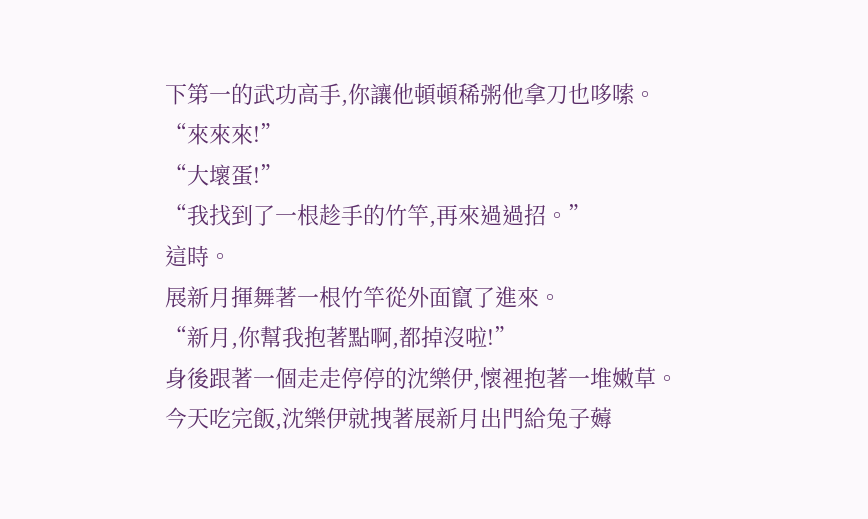下第一的武功高手,你讓他頓頓稀粥他拿刀也哆嗦。
“來來來!”
“大壞蛋!”
“我找到了一根趁手的竹竿,再來過過招。”
這時。
展新月揮舞著一根竹竿從外面竄了進來。
“新月,你幫我抱著點啊,都掉沒啦!”
身後跟著一個走走停停的沈樂伊,懷裡抱著一堆嫩草。
今天吃完飯,沈樂伊就拽著展新月出門給兔子薅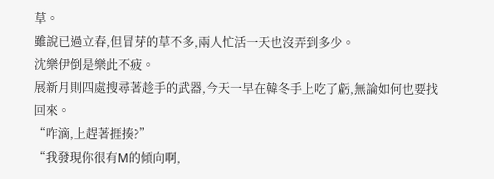草。
雖說已過立春,但冒芽的草不多,兩人忙活一天也沒弄到多少。
沈樂伊倒是樂此不疲。
展新月則四處搜尋著趁手的武器,今天一早在韓冬手上吃了虧,無論如何也要找回來。
“咋滴,上趕著捱揍?”
“我發現你很有M的傾向啊,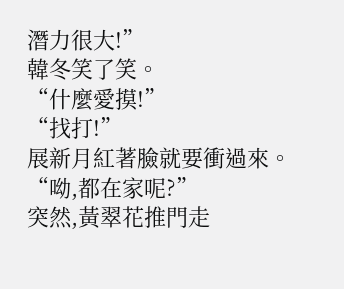潛力很大!”
韓冬笑了笑。
“什麼愛摸!”
“找打!”
展新月紅著臉就要衝過來。
“呦,都在家呢?”
突然,黃翠花推門走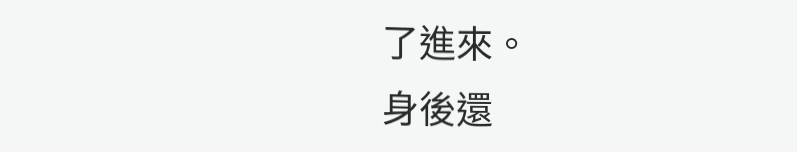了進來。
身後還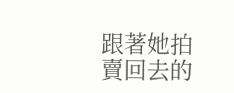跟著她拍賣回去的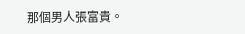那個男人張富貴。